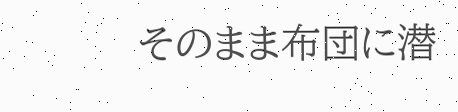そのまま布団に潜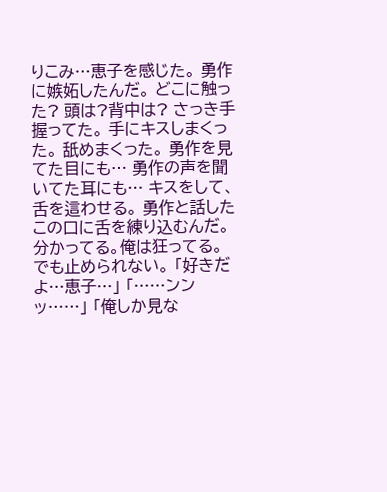りこみ…恵子を感じた。 勇作に嫉妬したんだ。 どこに触った? 頭は?背中は? さっき手握ってた。 手にキスしまくった。 舐めまくった。 勇作を見てた目にも… 勇作の声を聞いてた耳にも… キスをして、舌を這わせる。 勇作と話したこの口に舌を練り込むんだ。 分かってる。俺は狂ってる。 でも止められない。 「好きだよ…恵子…」 「……ンンッ……」 「俺しか見な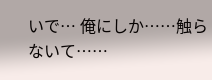いで… 俺にしか……触らないて……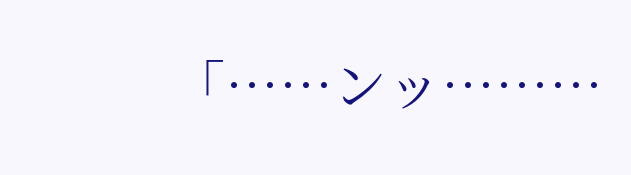「……ンッ………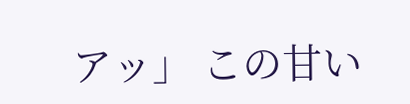アッ」 この甘い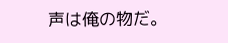声は俺の物だ。